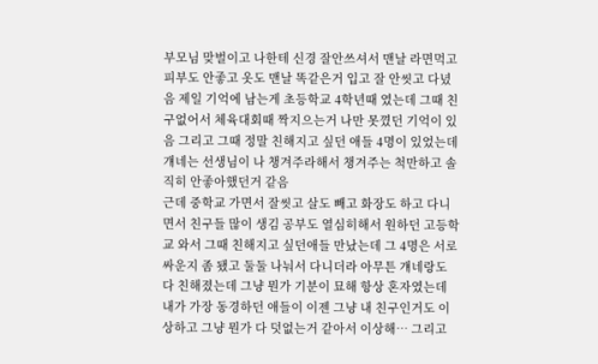부모님 맞벌이고 나한테 신경 잘안쓰셔서 맨날 라면먹고 피부도 안좋고 옷도 맨날 똑같은거 입고 잘 안씻고 다녔음 제일 기억에 남는게 초등학교 4학년때 였는데 그때 친구없어서 체육대회때 짝지으는거 나만 못꼈던 기억이 있음 그리고 그때 정말 친해지고 싶던 애들 4명이 있었는데 걔네는 선생님이 나 챙겨주라해서 챙겨주는 척만하고 솔직히 안좋아했던거 같음
근데 중학교 가면서 잘씻고 살도 빼고 화장도 하고 다니면서 친구들 많이 생김 공부도 열심히해서 원하던 고등학교 와서 그때 친해지고 싶던애들 만났는데 그 4명은 서로 싸운지 좀 됐고 둘둘 나눠서 다니더라 아무튼 걔네랑도 다 친해졌는데 그냥 뭔가 기분이 묘해 항상 혼자였는데 내가 가장 동경하던 애들이 이젠 그냥 내 친구인거도 이상하고 그냥 뭔가 다 덧없는거 같아서 이상해… 그리고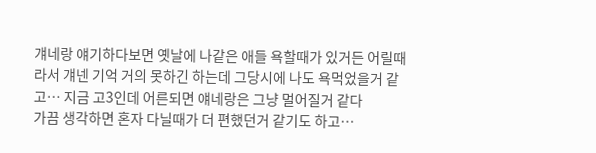걔네랑 얘기하다보면 옛날에 나같은 애들 욕할때가 있거든 어릴때라서 걔넨 기억 거의 못하긴 하는데 그당시에 나도 욕먹었을거 같고… 지금 고3인데 어른되면 얘네랑은 그냥 멀어질거 같다
가끔 생각하면 혼자 다닐때가 더 편했던거 같기도 하고…